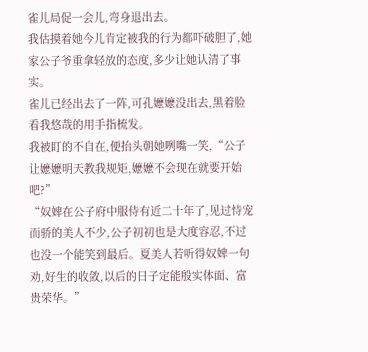雀儿局促一会儿,弯身退出去。
我估摸着她今儿肯定被我的行为都吓破胆了,她家公子爷重拿轻放的态度,多少让她认清了事实。
雀儿已经出去了一阵,可孔嬷嬷没出去,黑着脸看我悠哉的用手指梳发。
我被盯的不自在,便抬头朝她咧嘴一笑,“公子让嬷嬷明天教我规矩,嬷嬷不会现在就要开始吧?”
“奴婢在公子府中服侍有近二十年了,见过恃宠而骄的美人不少,公子初初也是大度容忍,不过也没一个能笑到最后。夏美人若听得奴婢一句劝,好生的收敛,以后的日子定能殷实体面、富贵荣华。”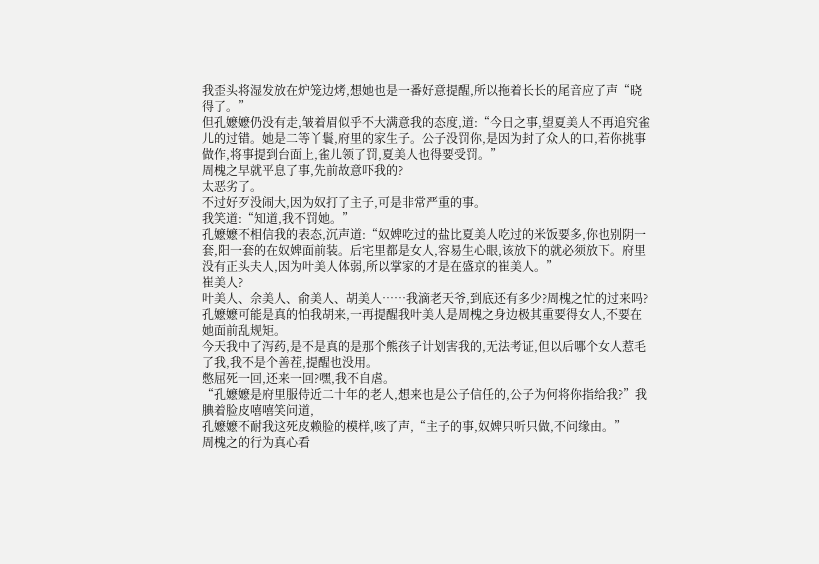我歪头将湿发放在炉笼边烤,想她也是一番好意提醒,所以拖着长长的尾音应了声“晓得了。”
但孔嬷嬷仍没有走,皱着眉似乎不大满意我的态度,道:“今日之事,望夏美人不再追究雀儿的过错。她是二等丫鬟,府里的家生子。公子没罚你,是因为封了众人的口,若你挑事做作,将事提到台面上,雀儿领了罚,夏美人也得要受罚。”
周槐之早就平息了事,先前故意吓我的?
太恶劣了。
不过好歹没闹大,因为奴打了主子,可是非常严重的事。
我笑道:“知道,我不罚她。”
孔嬷嬷不相信我的表态,沉声道:“奴婢吃过的盐比夏美人吃过的米饭要多,你也别阴一套,阳一套的在奴婢面前装。后宅里都是女人,容易生心眼,该放下的就必须放下。府里没有正头夫人,因为叶美人体弱,所以掌家的才是在盛京的崔美人。”
崔美人?
叶美人、佘美人、俞美人、胡美人……我滴老天爷,到底还有多少?周槐之忙的过来吗?
孔嬷嬷可能是真的怕我胡来,一再提醒我叶美人是周槐之身边极其重要得女人,不要在她面前乱规矩。
今天我中了泻药,是不是真的是那个熊孩子计划害我的,无法考证,但以后哪个女人惹毛了我,我不是个善茬,提醒也没用。
憋屈死一回,还来一回?嘿,我不自虐。
“孔嬷嬷是府里服侍近二十年的老人,想来也是公子信任的,公子为何将你指给我?”我腆着脸皮嘻嘻笑问道,
孔嬷嬷不耐我这死皮赖脸的模样,咳了声,“主子的事,奴婢只听只做,不问缘由。”
周槐之的行为真心看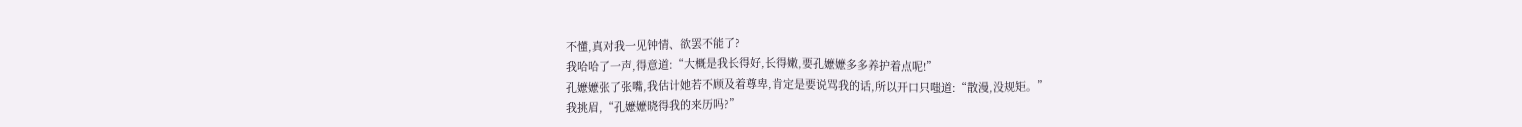不懂,真对我一见钟情、欲罢不能了?
我哈哈了一声,得意道:“大概是我长得好,长得嫩,要孔嬷嬷多多养护着点呢!”
孔嬷嬷张了张嘴,我估计她若不顾及着尊卑,肯定是要说骂我的话,所以开口只嗤道:“散漫,没规矩。”
我挑眉,“孔嬷嬷晓得我的来历吗?”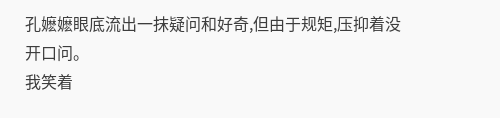孔嬷嬷眼底流出一抹疑问和好奇,但由于规矩,压抑着没开口问。
我笑着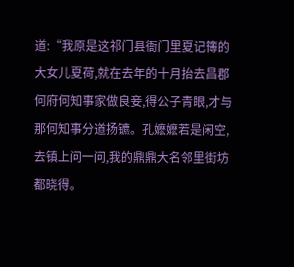道:“我原是这祁门县衙门里夏记簙的大女儿夏荷,就在去年的十月抬去昌郡何府何知事家做良妾,得公子青眼,才与那何知事分道扬镳。孔嬷嬷若是闲空,去镇上问一问,我的鼎鼎大名邻里街坊都晓得。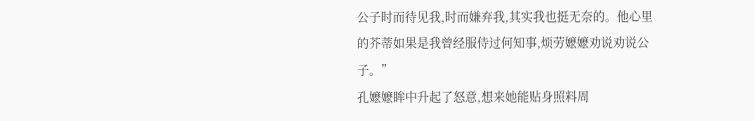公子时而待见我,时而嫌弃我,其实我也挺无奈的。他心里的芥蒂如果是我曾经服侍过何知事,烦劳嬷嬷劝说劝说公子。”
孔嬷嬷眸中升起了怒意,想来她能贴身照料周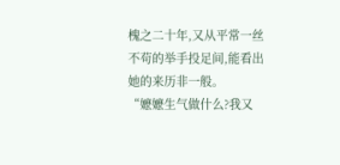槐之二十年,又从平常一丝不苟的举手投足间,能看出她的来历非一般。
“嬷嬷生气做什么?我又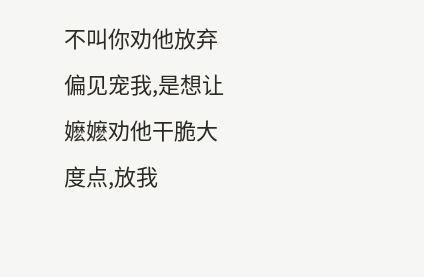不叫你劝他放弃偏见宠我,是想让嬷嬷劝他干脆大度点,放我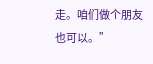走。咱们做个朋友也可以。”